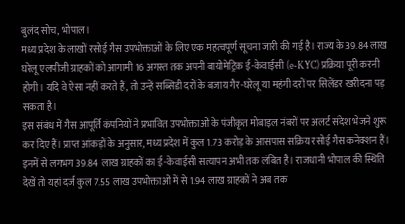बुलंद सोच, भोपाल।
मध्य प्रदेश के लाखों रसोई गैस उपभोक्ताओं के लिए एक महत्वपूर्ण सूचना जारी की गई है। राज्य के 39.84 लाख घरेलू एलपीजी ग्राहकों को आगामी 16 अगस्त तक अपनी बायोमेट्रिक ई-केवाईसी (e-KYC) प्रक्रिया पूरी करनी होगी। यदि वे ऐसा नहीं करते हैं, तो उन्हें सब्सिडी दरों के बजाय गैर-घरेलू या महंगी दरों पर सिलेंडर खरीदना पड़ सकता है।
इस संबंध में गैस आपूर्ति कंपनियों ने प्रभावित उपभोक्ताओं के पंजीकृत मोबाइल नंबरों पर अलर्ट संदेश भेजने शुरू कर दिए हैं। प्राप्त आंकड़ों के अनुसार, मध्य प्रदेश में कुल 1.73 करोड़ के आसपास सक्रिय रसोई गैस कनेक्शन हैं।
इनमें से लगभग 39.84 लाख ग्राहकों का ई-केवाईसी सत्यापन अभी तक लंबित है। राजधानी भोपाल की स्थिति देखें तो यहां दर्ज कुल 7.55 लाख उपभोक्ताओं में से 1.94 लाख ग्राहकों ने अब तक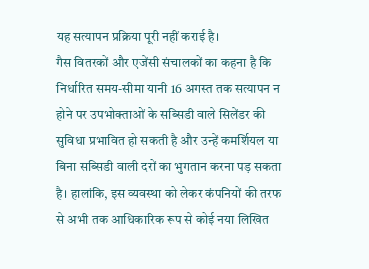यह सत्यापन प्रक्रिया पूरी नहीं कराई है।
गैस वितरकों और एजेंसी संचालकों का कहना है कि निर्धारित समय-सीमा यानी 16 अगस्त तक सत्यापन न होने पर उपभोक्ताओं के सब्सिडी वाले सिलेंडर की सुविधा प्रभावित हो सकती है और उन्हें कमर्शियल या बिना सब्सिडी वाली दरों का भुगतान करना पड़ सकता है। हालांकि, इस व्यवस्था को लेकर कंपनियों की तरफ से अभी तक आधिकारिक रूप से कोई नया लिखित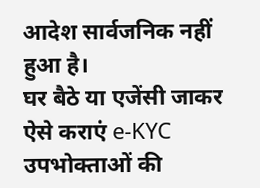आदेश सार्वजनिक नहीं हुआ है।
घर बैठे या एजेंसी जाकर ऐसे कराएं e-KYC
उपभोक्ताओं की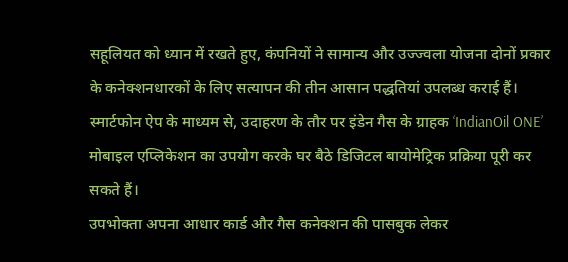सहूलियत को ध्यान में रखते हुए, कंपनियों ने सामान्य और उज्ज्वला योजना दोनों प्रकार के कनेक्शनधारकों के लिए सत्यापन की तीन आसान पद्धतियां उपलब्ध कराई हैं।
स्मार्टफोन ऐप के माध्यम से, उदाहरण के तौर पर इंडेन गैस के ग्राहक ‘IndianOil ONE’ मोबाइल एप्लिकेशन का उपयोग करके घर बैठे डिजिटल बायोमेट्रिक प्रक्रिया पूरी कर सकते हैं।
उपभोक्ता अपना आधार कार्ड और गैस कनेक्शन की पासबुक लेकर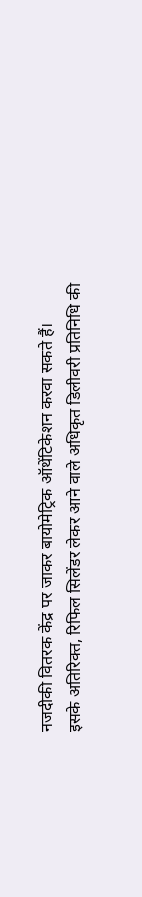नजदीकी वितरक केंद्र पर जाकर बायोमेट्रिक ऑथेंटिकेशन करवा सकते हैं।
इसके अतिरिक्त, रिफिल सिलेंडर लेकर आने वाले अधिकृत डिलीवरी प्रतिनिधि की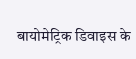बायोमेट्रिक डिवाइस के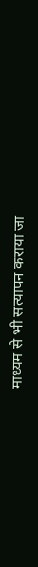माध्यम से भी सत्यापन कराया जा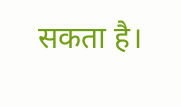सकता है।